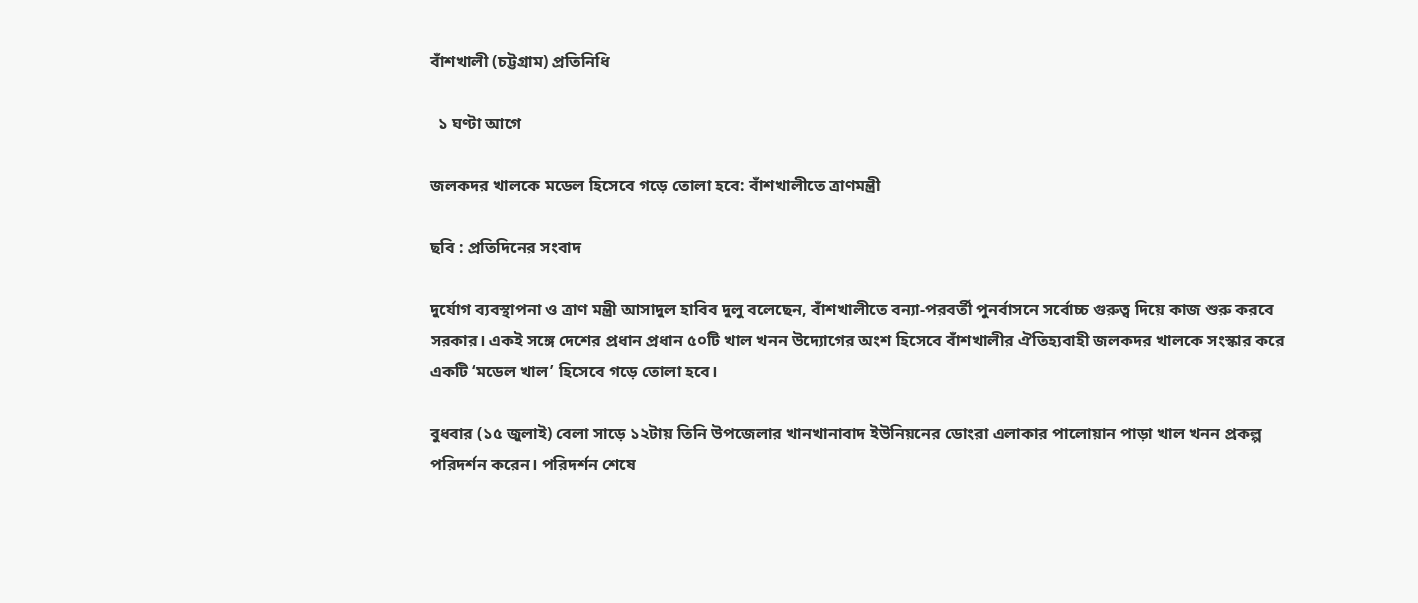বাঁশখালী (চট্টগ্রাম) প্রতিনিধি

  ১ ঘণ্টা আগে

জলকদর খালকে মডেল হিসেবে গড়ে তোলা হবে: বাঁশখালীতে ত্রাণমন্ত্রী

ছবি : প্রতিদিনের সংবাদ

দুর্যোগ ব্যবস্থাপনা ও ত্রাণ মন্ত্রী আসাদুল হাবিব দুলু বলেছেন, বাঁশখালীতে বন্যা-পরবর্তী পুনর্বাসনে সর্বোচ্চ গুরুত্ব দিয়ে কাজ শুরু করবে সরকার। একই সঙ্গে দেশের প্রধান প্রধান ৫০টি খাল খনন উদ্যোগের অংশ হিসেবে বাঁশখালীর ঐতিহ্যবাহী জলকদর খালকে সংস্কার করে একটি ‘মডেল খাল’ হিসেবে গড়ে তোলা হবে।

বুধবার (১৫ জুলাই) বেলা সাড়ে ১২টায় তিনি উপজেলার খানখানাবাদ ইউনিয়নের ডোংরা এলাকার পালোয়ান পাড়া খাল খনন প্রকল্প পরিদর্শন করেন। পরিদর্শন শেষে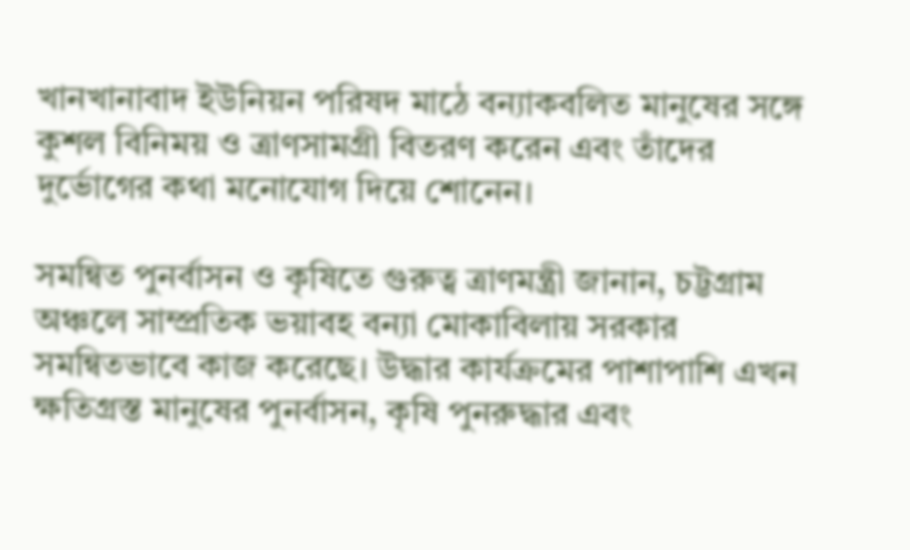খানখানাবাদ ইউনিয়ন পরিষদ মাঠে বন্যাকবলিত মানুষের সঙ্গে কুশল বিনিময় ও ত্রাণসামগ্রী বিতরণ করেন এবং তাঁদের দুর্ভোগের কথা মনোযোগ দিয়ে শোনেন।

সমন্বিত পুনর্বাসন ও কৃষিতে গুরুত্ব ত্রাণমন্ত্রী জানান, চট্টগ্রাম অঞ্চলে সাম্প্রতিক ভয়াবহ বন্যা মোকাবিলায় সরকার সমন্বিতভাবে কাজ করেছে। উদ্ধার কার্যক্রমের পাশাপাশি এখন ক্ষতিগ্রস্ত মানুষের পুনর্বাসন, কৃষি পুনরুদ্ধার এবং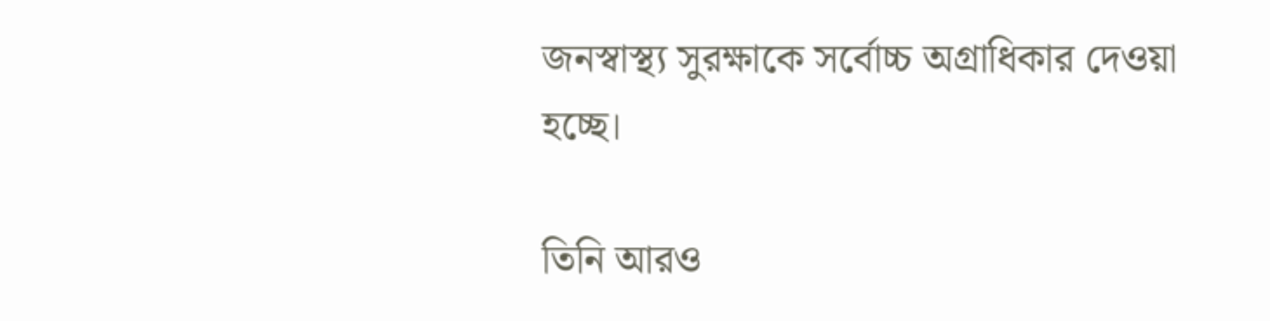জনস্বাস্থ্য সুরক্ষাকে সর্বোচ্চ অগ্রাধিকার দেওয়া হচ্ছে।

তিনি আরও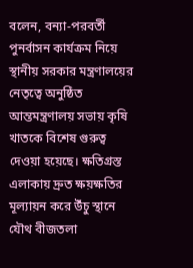বলেন, বন্যা-পরবর্তী পুনর্বাসন কার্যক্রম নিয়ে স্থানীয় সরকার মন্ত্রণালয়ের নেতৃত্বে অনুষ্ঠিত আন্তমন্ত্রণালয় সভায় কৃষি খাতকে বিশেষ গুরুত্ব দেওয়া হয়েছে। ক্ষতিগ্রস্ত এলাকায় দ্রুত ক্ষয়ক্ষতির মূল্যায়ন করে উঁচু স্থানে যৌথ বীজতলা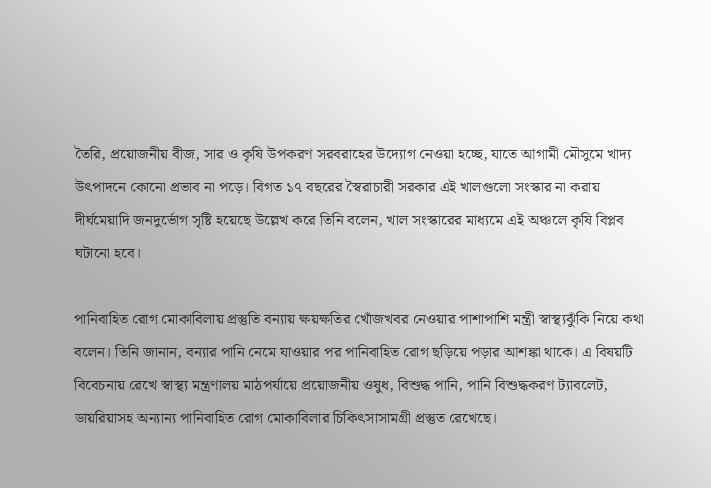তৈরি, প্রয়োজনীয় বীজ, সার ও কৃষি উপকরণ সরবরাহের উদ্যোগ নেওয়া হচ্ছে, যাতে আগামী মৌসুমে খাদ্য উৎপাদনে কোনো প্রভাব না পড়ে। বিগত ১৭ বছরের স্বৈরাচারী সরকার এই খালগুলো সংস্কার না করায় দীর্ঘমেয়াদি জনদুর্ভোগ সৃষ্টি হয়েছে উল্লেখ করে তিনি বলেন, খাল সংস্কারের মাধ্যমে এই অঞ্চলে কৃষি বিপ্লব ঘটানো হবে।

পানিবাহিত রোগ মোকাবিলায় প্রস্তুতি বন্যায় ক্ষয়ক্ষতির খোঁজখবর নেওয়ার পাশাপাশি মন্ত্রী স্বাস্থ্যঝুঁকি নিয়ে কথা বলেন। তিনি জানান, বন্যার পানি নেমে যাওয়ার পর পানিবাহিত রোগ ছড়িয়ে পড়ার আশঙ্কা থাকে। এ বিষয়টি বিবেচনায় রেখে স্বাস্থ্য মন্ত্রণালয় মাঠপর্যায়ে প্রয়োজনীয় ওষুধ, বিশুদ্ধ পানি, পানি বিশুদ্ধকরণ ট্যাবলেট, ডায়রিয়াসহ অন্যান্য পানিবাহিত রোগ মোকাবিলার চিকিৎসাসামগ্রী প্রস্তুত রেখেছে।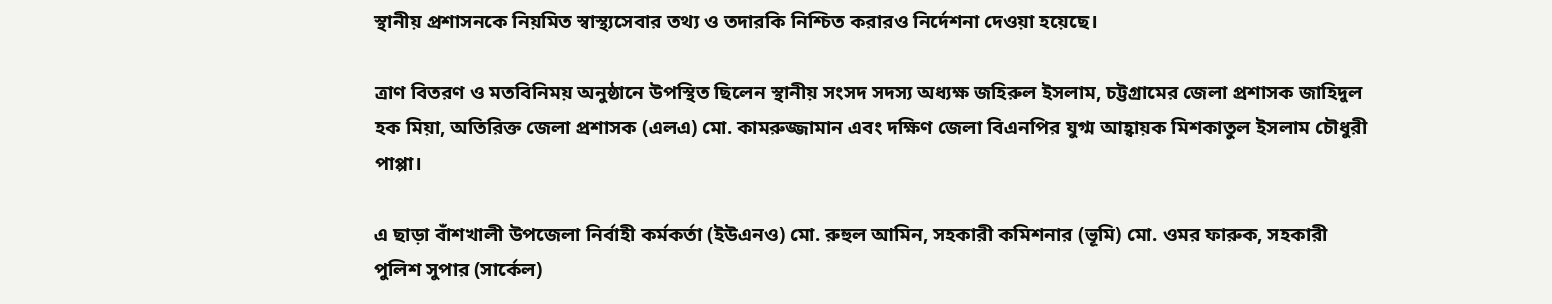স্থানীয় প্রশাসনকে নিয়মিত স্বাস্থ্যসেবার তথ্য ও তদারকি নিশ্চিত করারও নির্দেশনা দেওয়া হয়েছে।

ত্রাণ বিতরণ ও মতবিনিময় অনুষ্ঠানে উপস্থিত ছিলেন স্থানীয় সংসদ সদস্য অধ্যক্ষ জহিরুল ইসলাম, চট্টগ্রামের জেলা প্রশাসক জাহিদুল হক মিয়া, অতিরিক্ত জেলা প্রশাসক (এলএ) মো. কামরুজ্জামান এবং দক্ষিণ জেলা বিএনপির যুগ্ম আহ্বায়ক মিশকাতুল ইসলাম চৌধুরী পাপ্পা।

এ ছাড়া বাঁশখালী উপজেলা নির্বাহী কর্মকর্তা (ইউএনও) মো. রুহুল আমিন, সহকারী কমিশনার (ভূমি) মো. ওমর ফারুক, সহকারী পুলিশ সুপার (সার্কেল)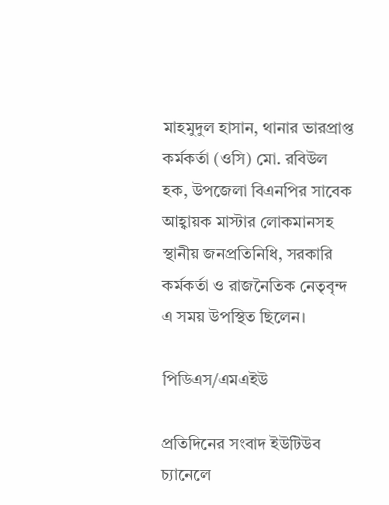মাহমুদুল হাসান, থানার ভারপ্রাপ্ত কর্মকর্তা (ওসি) মো. রবিউল হক, উপজেলা বিএনপির সাবেক আহ্বায়ক মাস্টার লোকমানসহ স্থানীয় জনপ্রতিনিধি, সরকারি কর্মকর্তা ও রাজনৈতিক নেতৃবৃন্দ এ সময় উপস্থিত ছিলেন।

পিডিএস/এমএইউ

প্রতিদিনের সংবাদ ইউটিউব চ্যানেলে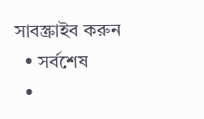সাবস্ক্রাইব করুন
  • সর্বশেষ
  •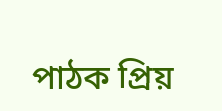পাঠক প্রিয়